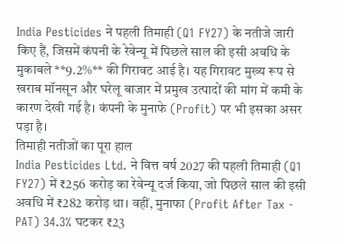India Pesticides ने पहली तिमाही (Q1 FY27) के नतीजे जारी किए हैं, जिसमें कंपनी के रेवेन्यू में पिछले साल की इसी अवधि के मुकाबले **9.2%** की गिरावट आई है। यह गिरावट मुख्य रूप से खराब मॉनसून और घरेलू बाजार में प्रमुख उत्पादों की मांग में कमी के कारण देखी गई है। कंपनी के मुनाफे (Profit) पर भी इसका असर पड़ा है।
तिमाही नतीजों का पूरा हाल
India Pesticides Ltd. ने वित्त वर्ष 2027 की पहली तिमाही (Q1 FY27) में ₹256 करोड़ का रेवेन्यू दर्ज किया, जो पिछले साल की इसी अवधि में ₹282 करोड़ था। वहीं, मुनाफा (Profit After Tax - PAT) 34.3% घटकर ₹23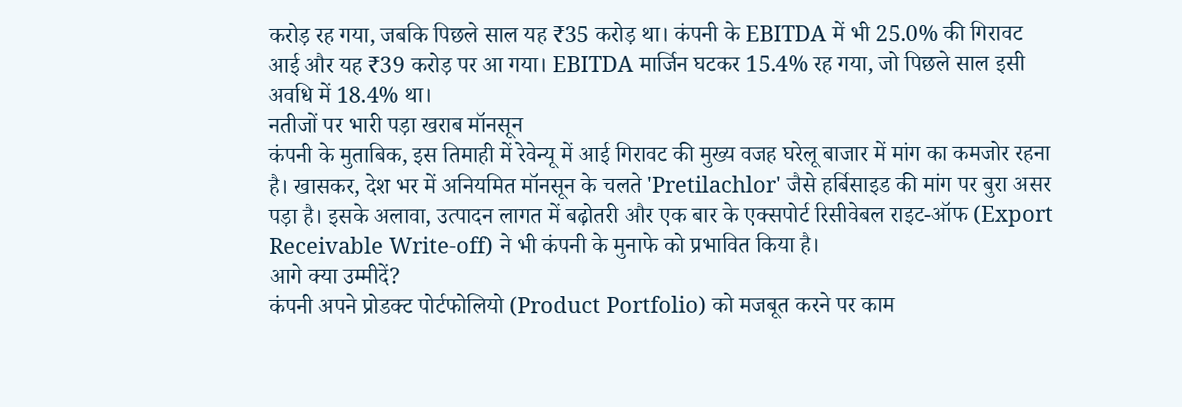करोड़ रह गया, जबकि पिछले साल यह ₹35 करोड़ था। कंपनी के EBITDA में भी 25.0% की गिरावट आई और यह ₹39 करोड़ पर आ गया। EBITDA मार्जिन घटकर 15.4% रह गया, जो पिछले साल इसी अवधि में 18.4% था।
नतीजों पर भारी पड़ा खराब मॉनसून
कंपनी के मुताबिक, इस तिमाही में रेवेन्यू में आई गिरावट की मुख्य वजह घरेलू बाजार में मांग का कमजोर रहना है। खासकर, देश भर में अनियमित मॉनसून के चलते 'Pretilachlor' जैसे हर्बिसाइड की मांग पर बुरा असर पड़ा है। इसके अलावा, उत्पादन लागत में बढ़ोतरी और एक बार के एक्सपोर्ट रिसीवेबल राइट-ऑफ (Export Receivable Write-off) ने भी कंपनी के मुनाफे को प्रभावित किया है।
आगे क्या उम्मीदें?
कंपनी अपने प्रोडक्ट पोर्टफोलियो (Product Portfolio) को मजबूत करने पर काम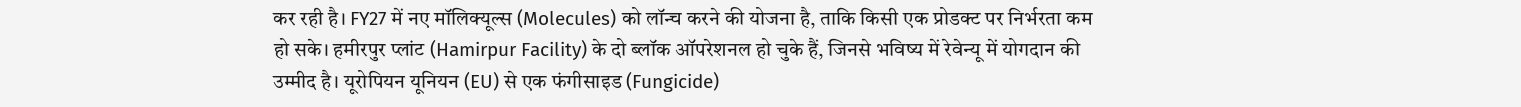कर रही है। FY27 में नए मॉलिक्यूल्स (Molecules) को लॉन्च करने की योजना है, ताकि किसी एक प्रोडक्ट पर निर्भरता कम हो सके। हमीरपुर प्लांट (Hamirpur Facility) के दो ब्लॉक ऑपरेशनल हो चुके हैं, जिनसे भविष्य में रेवेन्यू में योगदान की उम्मीद है। यूरोपियन यूनियन (EU) से एक फंगीसाइड (Fungicide)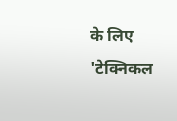के लिए 'टेक्निकल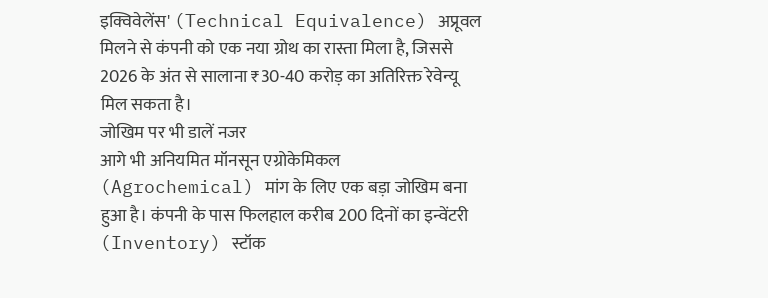इक्विवेलेंस' (Technical Equivalence) अप्रूवल मिलने से कंपनी को एक नया ग्रोथ का रास्ता मिला है, जिससे 2026 के अंत से सालाना ₹30-40 करोड़ का अतिरिक्त रेवेन्यू मिल सकता है।
जोखिम पर भी डालें नजर
आगे भी अनियमित मॉनसून एग्रोकेमिकल (Agrochemical) मांग के लिए एक बड़ा जोखिम बना हुआ है। कंपनी के पास फिलहाल करीब 200 दिनों का इन्वेंटरी (Inventory) स्टॉक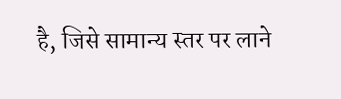है, जिसे सामान्य स्तर पर लाने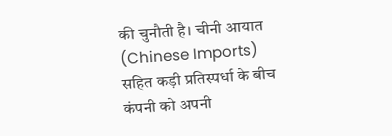की चुनौती है। चीनी आयात (Chinese Imports) सहित कड़ी प्रतिस्पर्धा के बीच कंपनी को अपनी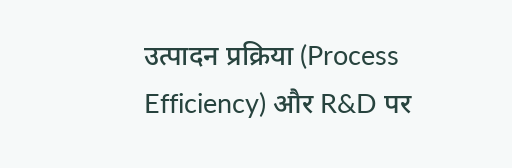उत्पादन प्रक्रिया (Process Efficiency) और R&D पर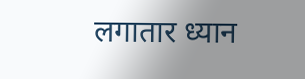लगातार ध्यान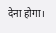देना होगा।